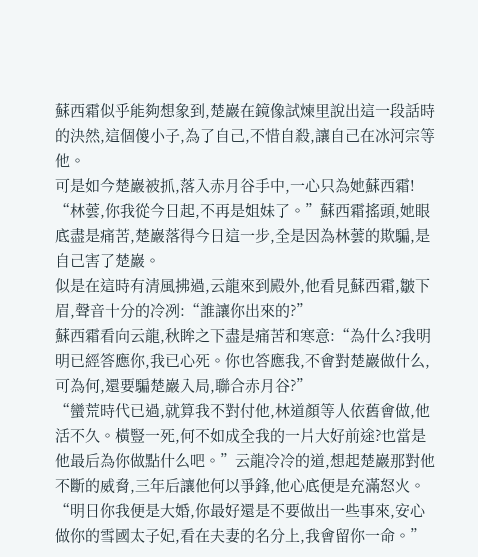蘇西霜似乎能夠想象到,楚巖在鏡像試煉里說出這一段話時的決然,這個傻小子,為了自己,不惜自殺,讓自己在冰河宗等他。
可是如今楚巖被抓,落入赤月谷手中,一心只為她蘇西霜!
“林蕓,你我從今日起,不再是姐妹了。”蘇西霜搖頭,她眼底盡是痛苦,楚巖落得今日這一步,全是因為林蕓的欺騙,是自己害了楚巖。
似是在這時有清風拂過,云龍來到殿外,他看見蘇西霜,皺下眉,聲音十分的冷冽:“誰讓你出來的?”
蘇西霜看向云龍,秋眸之下盡是痛苦和寒意:“為什么?我明明已經答應你,我已心死。你也答應我,不會對楚巖做什么,可為何,還要騙楚巖入局,聯合赤月谷?”
“蠻荒時代已過,就算我不對付他,林道顏等人依舊會做,他活不久。橫豎一死,何不如成全我的一片大好前途?也當是他最后為你做點什么吧。”云龍冷冷的道,想起楚巖那對他不斷的威脅,三年后讓他何以爭鋒,他心底便是充滿怒火。
“明日你我便是大婚,你最好還是不要做出一些事來,安心做你的雪國太子妃,看在夫妻的名分上,我會留你一命。”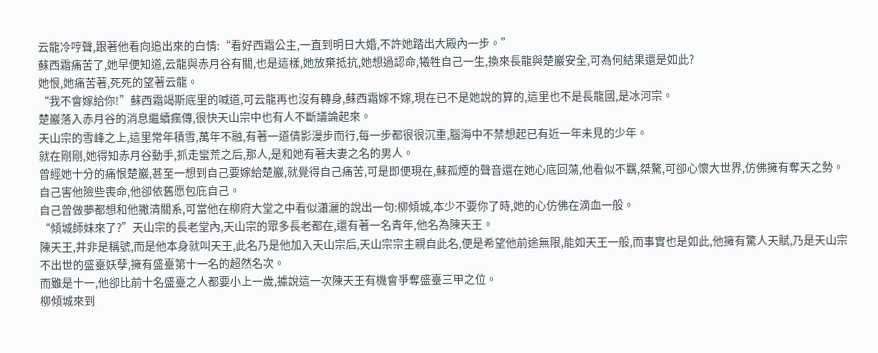云龍冷哼聲,跟著他看向追出來的白情:“看好西霜公主,一直到明日大婚,不許她踏出大殿內一步。”
蘇西霜痛苦了,她早便知道,云龍與赤月谷有關,也是這樣,她放棄抵抗,她想過認命,犧牲自己一生,換來長龍與楚巖安全,可為何結果還是如此?
她恨,她痛苦著,死死的望著云龍。
“我不會嫁給你!”蘇西霜竭斯底里的喊道,可云龍再也沒有轉身,蘇西霜嫁不嫁,現在已不是她說的算的,這里也不是長龍國,是冰河宗。
楚巖落入赤月谷的消息繼續瘋傳,很快天山宗中也有人不斷議論起來。
天山宗的雪峰之上,這里常年積雪,萬年不融,有著一道倩影漫步而行,每一步都很很沉重,腦海中不禁想起已有近一年未見的少年。
就在剛剛,她得知赤月谷動手,抓走蠻荒之后,那人,是和她有著夫妻之名的男人。
曾經她十分的痛恨楚巖,甚至一想到自己要嫁給楚巖,就覺得自己痛苦,可是即便現在,蘇孤煙的聲音還在她心底回蕩,他看似不羈,桀驁,可卻心懷大世界,仿佛擁有奪天之勢。
自己害他險些喪命,他卻依舊愿包庇自己。
自己曾做夢都想和他撇清關系,可當他在柳府大堂之中看似瀟灑的說出一句:柳傾城,本少不要你了時,她的心仿佛在滴血一般。
“傾城師妹來了?”天山宗的長老堂內,天山宗的眾多長老都在,還有著一名青年,他名為陳天王。
陳天王,并非是稱號,而是他本身就叫天王,此名乃是他加入天山宗后,天山宗宗主親自此名,便是希望他前途無限,能如天王一般,而事實也是如此,他擁有驚人天賦,乃是天山宗不出世的盛臺妖孽,擁有盛臺第十一名的超然名次。
而雖是十一,他卻比前十名盛臺之人都要小上一歲,據說這一次陳天王有機會爭奪盛臺三甲之位。
柳傾城來到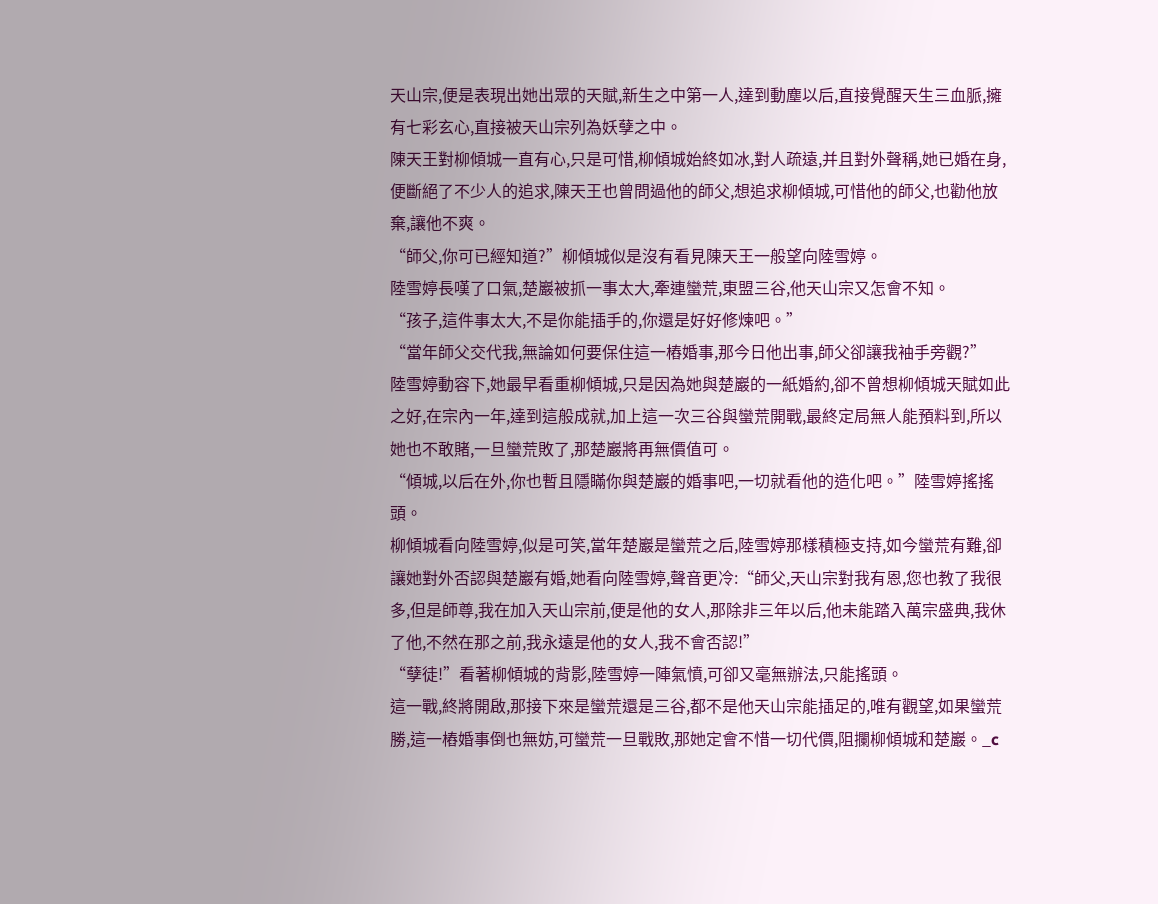天山宗,便是表現出她出眾的天賦,新生之中第一人,達到動塵以后,直接覺醒天生三血脈,擁有七彩玄心,直接被天山宗列為妖孽之中。
陳天王對柳傾城一直有心,只是可惜,柳傾城始終如冰,對人疏遠,并且對外聲稱,她已婚在身,便斷絕了不少人的追求,陳天王也曾問過他的師父,想追求柳傾城,可惜他的師父,也勸他放棄,讓他不爽。
“師父,你可已經知道?”柳傾城似是沒有看見陳天王一般望向陸雪婷。
陸雪婷長嘆了口氣,楚巖被抓一事太大,牽連蠻荒,東盟三谷,他天山宗又怎會不知。
“孩子,這件事太大,不是你能插手的,你還是好好修煉吧。”
“當年師父交代我,無論如何要保住這一樁婚事,那今日他出事,師父卻讓我袖手旁觀?”
陸雪婷動容下,她最早看重柳傾城,只是因為她與楚巖的一紙婚約,卻不曾想柳傾城天賦如此之好,在宗內一年,達到這般成就,加上這一次三谷與蠻荒開戰,最終定局無人能預料到,所以她也不敢賭,一旦蠻荒敗了,那楚巖將再無價值可。
“傾城,以后在外,你也暫且隱瞞你與楚巖的婚事吧,一切就看他的造化吧。”陸雪婷搖搖頭。
柳傾城看向陸雪婷,似是可笑,當年楚巖是蠻荒之后,陸雪婷那樣積極支持,如今蠻荒有難,卻讓她對外否認與楚巖有婚,她看向陸雪婷,聲音更冷:“師父,天山宗對我有恩,您也教了我很多,但是師尊,我在加入天山宗前,便是他的女人,那除非三年以后,他未能踏入萬宗盛典,我休了他,不然在那之前,我永遠是他的女人,我不會否認!”
“孽徒!”看著柳傾城的背影,陸雪婷一陣氣憤,可卻又毫無辦法,只能搖頭。
這一戰,終將開啟,那接下來是蠻荒還是三谷,都不是他天山宗能插足的,唯有觀望,如果蠻荒勝,這一樁婚事倒也無妨,可蠻荒一旦戰敗,那她定會不惜一切代價,阻攔柳傾城和楚巖。_c